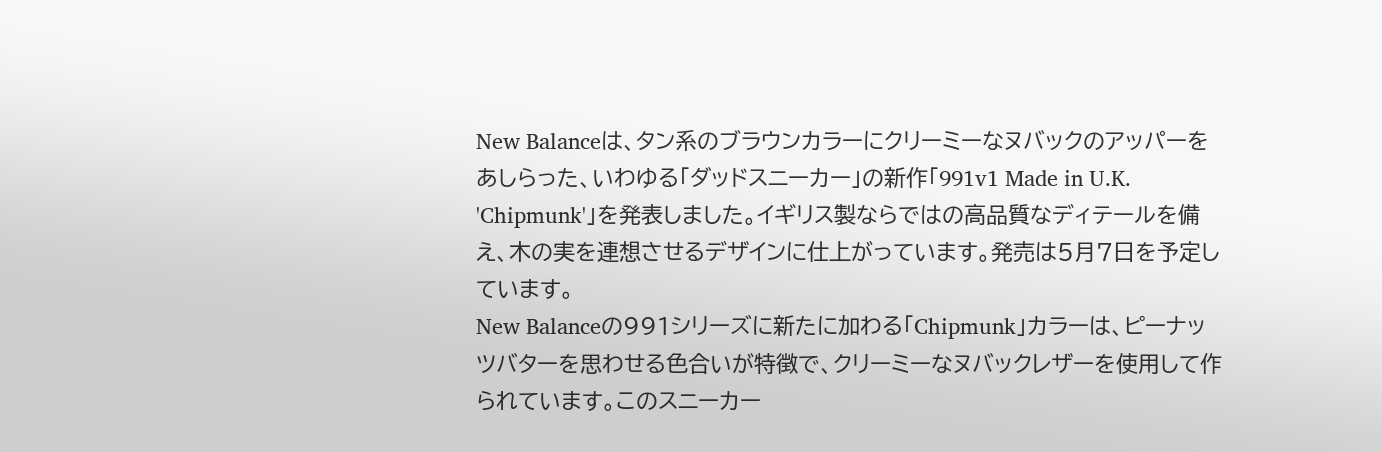New Balanceは、タン系のブラウンカラーにクリーミーなヌバックのアッパーをあしらった、いわゆる「ダッドスニーカー」の新作「991v1 Made in U.K. 'Chipmunk'」を発表しました。イギリス製ならではの高品質なディテールを備え、木の実を連想させるデザインに仕上がっています。発売は5月7日を予定しています。
New Balanceの991シリーズに新たに加わる「Chipmunk」カラーは、ピーナッツバターを思わせる色合いが特徴で、クリーミーなヌバックレザーを使用して作られています。このスニーカー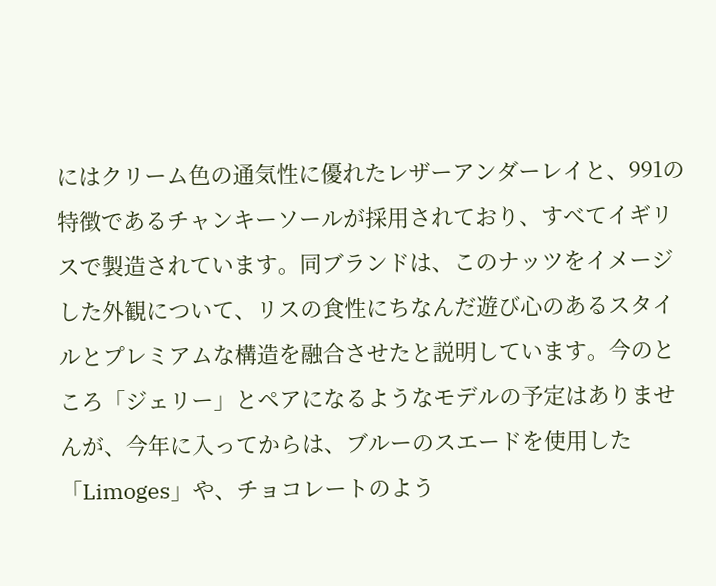にはクリーム色の通気性に優れたレザーアンダーレイと、991の特徴であるチャンキーソールが採用されており、すべてイギリスで製造されています。同ブランドは、このナッツをイメージした外観について、リスの食性にちなんだ遊び心のあるスタイルとプレミアムな構造を融合させたと説明しています。今のところ「ジェリー」とペアになるようなモデルの予定はありませんが、今年に入ってからは、ブルーのスエードを使用した「Limoges」や、チョコレートのよう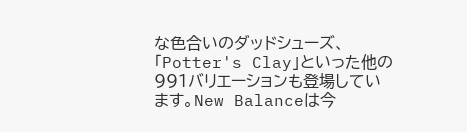な色合いのダッドシューズ、「Potter's Clay」といった他の991バリエーションも登場しています。New Balanceは今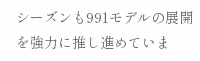シーズンも991モデルの展開を強力に推し進めていま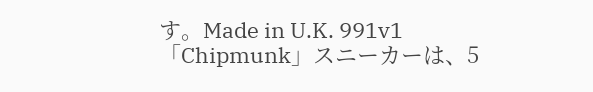す。Made in U.K. 991v1「Chipmunk」スニーカーは、5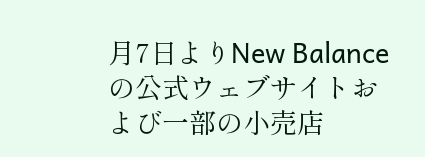月7日よりNew Balanceの公式ウェブサイトおよび一部の小売店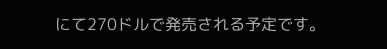にて270ドルで発売される予定です。